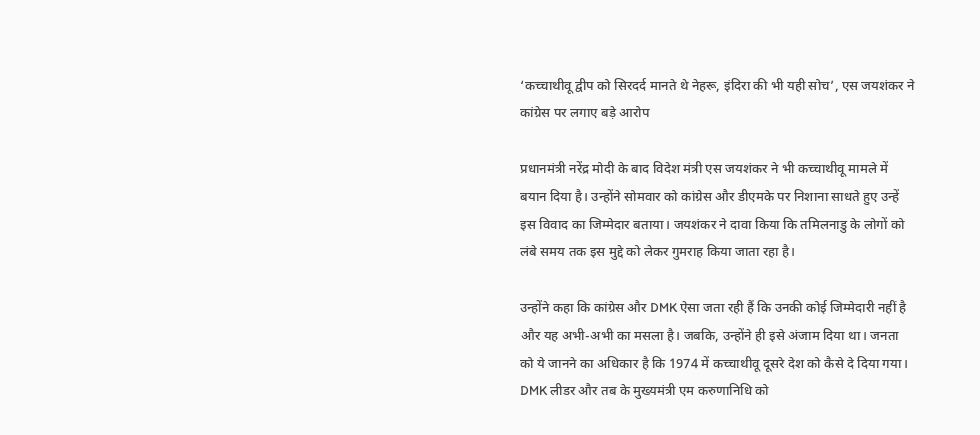‘कच्चाथीवू द्वीप को सिरदर्द मानते थे नेहरू, इंदिरा की भी यही सोच’, एस जयशंकर ने कांग्रेस पर लगाए बड़े आरोप

प्रधानमंत्री नरेंद्र मोदी के बाद विदेश मंत्री एस जयशंकर ने भी कच्चाथीवू मामले में बयान दिया है। उन्होंने सोमवार को कांग्रेस और डीएमके पर निशाना साधते हुए उन्हें इस विवाद का जिम्मेदार बताया। जयशंकर ने दावा किया कि तमिलनाडु के लोगों को लंबे समय तक इस मुद्दे को लेकर गुमराह किया जाता रहा है।

उन्होंने कहा कि कांग्रेस और DMK ऐसा जता रही हैं कि उनकी कोई जिम्मेदारी नहीं है और यह अभी-अभी का मसला है। जबकि, उन्होंने ही इसे अंजाम दिया था। जनता को ये जानने का अधिकार है कि 1974 में कच्चाथीवू दूसरे देश को कैसे दे दिया गया। DMK लीडर और तब के मुख्यमंत्री एम करुणानिधि को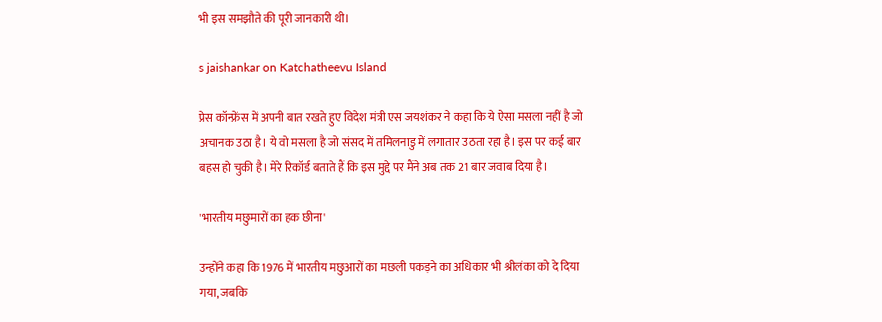भी इस समझौते की पूरी जानकारी थी।

s jaishankar on Katchatheevu Island

प्रेस कॉन्फ्रेंस में अपनी बात रखते हुए विदेश मंत्री एस जयशंकर ने कहा कि ये ऐसा मसला नहीं है जो अचानक उठा है। ये वो मसला है जो संसद में तमिलनाडु में लगातार उठता रहा है। इस पर कई बार बहस हो चुकी है। मेरे रिकॉर्ड बताते हैं कि इस मुद्दे पर मैंने अब तक 21 बार जवाब दिया है।

'भारतीय मछुमारों का हक छीना'

उन्होंने कहा कि 1976 में भारतीय मछुआरों का मछली पकड़ने का अधिकार भी श्रीलंका को दे दिया गया, जबकि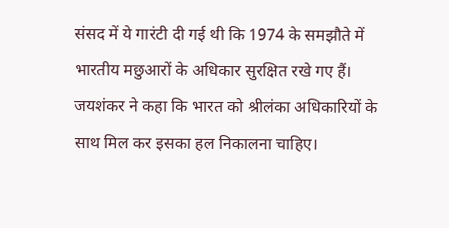संसद में ये गारंटी दी गई थी कि 1974 के समझौते में भारतीय मछुआरों के अधिकार सुरक्षित रखे गए हैं। जयशंकर ने कहा कि भारत को श्रीलंका अधिकारियों के साथ मिल कर इसका हल निकालना चाहिए।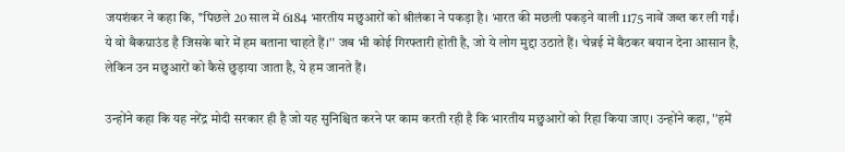जयशंकर ने कहा कि, ''पिछले 20 साल में 6184 भारतीय मछुआरों को श्रीलंका ने पकड़ा है। भारत की मछली पकड़ने वाली 1175 नावें जब्त कर ली गईं। ये वो बैकग्राउंड है जिसके बारे में हम बताना चाहते हैं।'' जब भी कोई गिरफ्तारी होती है, जो ये लोग मुद्दा उठाते हैं। चेन्नई में बैठकर बयान देना आसान है, लेकिन उन मछुआरों को कैसे छुड़ाया जाता है, ये हम जानते हैं।

उन्होंने कहा कि यह नरेंद्र मोदी सरकार ही है जो यह सुनिश्चित करने पर काम करती रही है कि भारतीय मछुआरों को रिहा किया जाए। उन्होंने कहा, ''हमें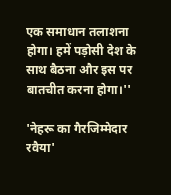एक समाधान तलाशना होगा। हमें पड़ोसी देश के साथ बैठना और इस पर बातचीत करना होगा।''

'नेहरू का गैरजिम्मेदार रवैया'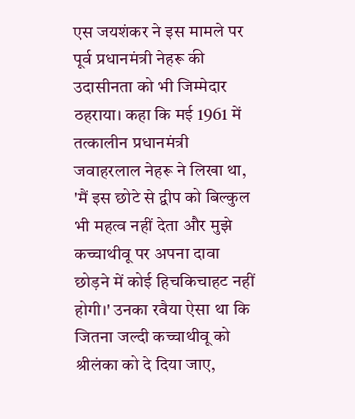एस जयशंकर ने इस मामले पर पूर्व प्रधानमंत्री नेहरू की उदासीनता को भी जिम्मेदार ठहराया। कहा कि मई 1961 में तत्कालीन प्रधानमंत्री जवाहरलाल नेहरू ने लिखा था, 'मैं इस छोटे से द्वीप को बिल्कुल भी महत्व नहीं देता और मुझे कच्चाथीवू पर अपना दावा छोड़ने में कोई हिचकिचाहट नहीं होगी।' उनका रवैया ऐसा था कि जितना जल्दी कच्चाथीवू को श्रीलंका को दे दिया जाए,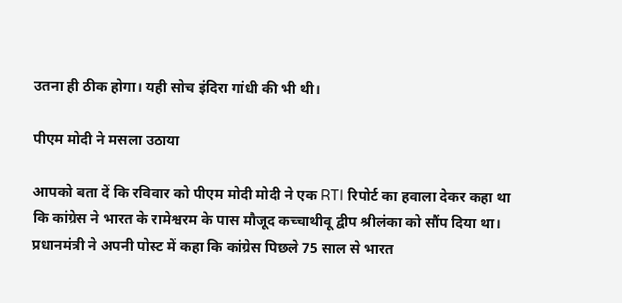उतना ही ठीक होगा। यही सोच इंदिरा गांधी की भी थी।

पीएम मोदी ने मसला उठाया

आपको बता दें कि रविवार को पीएम मोदी मोदी ने एक RTI रिपोर्ट का हवाला देकर कहा था कि कांग्रेस ने भारत के रामेश्वरम के पास मौजूद कच्चाथीवू द्वीप श्रीलंका को सौंप दिया था। प्रधानमंत्री ने अपनी पोस्ट में कहा कि कांग्रेस पिछले 75 साल से भारत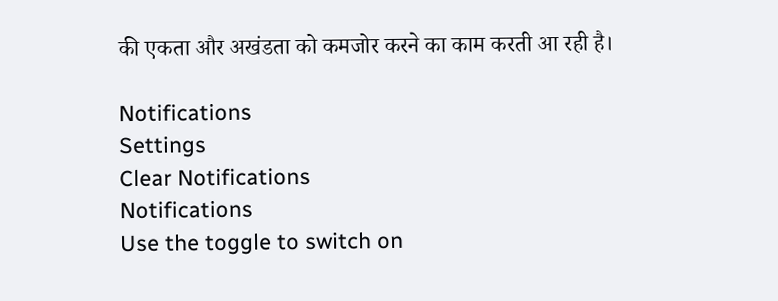की एकता और अखंडता को कमजोर करने का काम करती आ रही है।

Notifications
Settings
Clear Notifications
Notifications
Use the toggle to switch on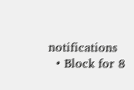notifications
  • Block for 8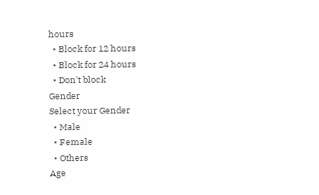hours
  • Block for 12 hours
  • Block for 24 hours
  • Don't block
Gender
Select your Gender
  • Male
  • Female
  • Others
Age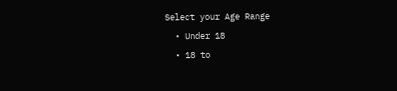Select your Age Range
  • Under 18
  • 18 to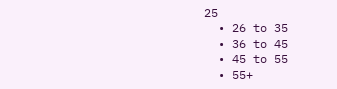25
  • 26 to 35
  • 36 to 45
  • 45 to 55
  • 55+